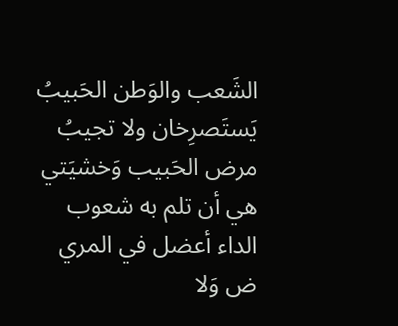الشَعب والوَطن الحَبيبُ
يَستَصرِخان ولا تجيبُ
مرض الحَبيب وَخشيَتي
هي أن تلم به شعوب
الداء أعضل في المري
ض وَلا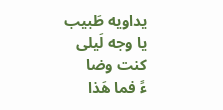يداويه طَبيب
يا وجه لَيلى كنت وضا
ءً فما هَذا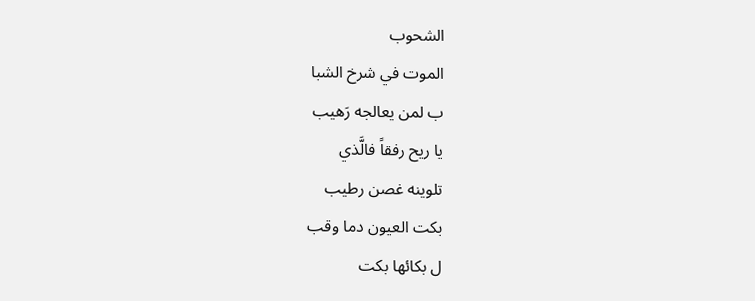الشحوب
الموت في شرخ الشبا
ب لمن يعالجه رَهيب
يا ريح رفقاً فالَّذي
تلوينه غصن رطيب
بكت العيون دما وقب
ل بكائها بكت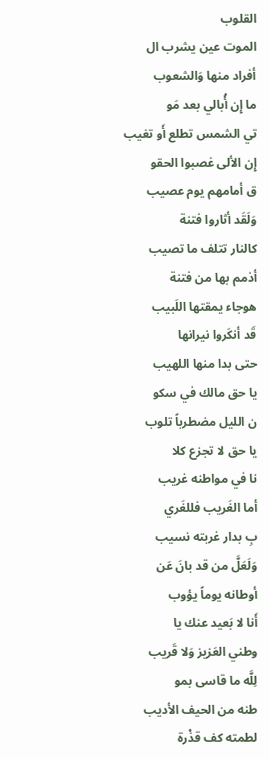القلوب
الموت عين يشرب ال
أفراد منها وَالشعوب
ما إِن أُبالي بعد مَو
تي الشمس تطلع أَو تغيب
إِن الألى غصبوا الحقو
ق أمامهم يوم عصيب
وَلَقَد أثاروا فتنة
كالنار تتلف ما تصيب
أذمم بها من فتنة
هوجاء يمقتها اللَبيب
قَد أنكَروا نيرانها
حتى بدا منها اللهيب
يا حق مالك في سكو
ن الليل مضطرباً تلوب
يا حق لا تجزع كلا
نا في مواطنه غريب
أما الغَريب فللغَري
بِ بدار غربته نسيب
وَلَعَلَّ من قد بانَ عَن
أوطانه يوماً يؤوب
أَنا لا بَعيد عنك يا
وطني العَزيز وَلا قَريب
لِلَّه ما قاسى بمو
طنه من الحيف الأديب
لطمته كف قذْرة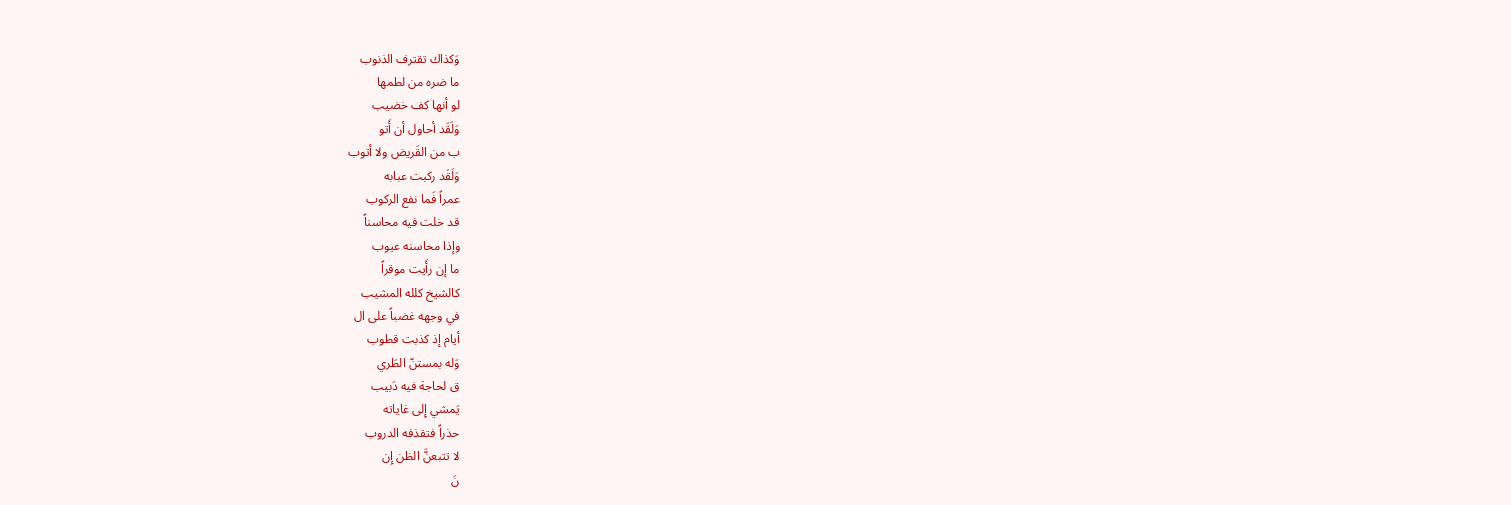وَكذاك تقترف الذنوب
ما ضره من لطمها
لو أنها كف خضيب
وَلَقَد أحاول أن أَتو
ب من القَريض ولا أتوب
وَلَقَد ركبت عبابه
عمراً فَما نفع الركوب
قد خلت فيه محاسناً
وإذا محاسنه عيوب
ما إن رأَيت موقراً
كالشيخ كلله المشيب
في وجهه غضباً على ال
أيام إذ كذبت قطوب
وَله بمستنّ الطَري
ق لحاجة فيه دَبيب
يَمشي إِلى غاياته
حذراً فتقذفه الدروب
لا تتبعنَّ الظن إِن
نَ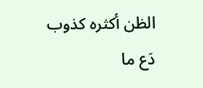الظن أكثره كذوب
دَع ما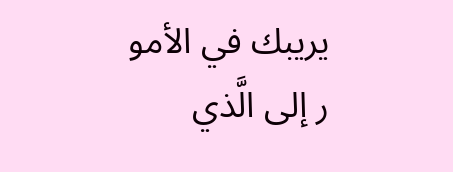يريبك في الأمو
ر إلى الَّذي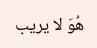هُوَ لا يريب